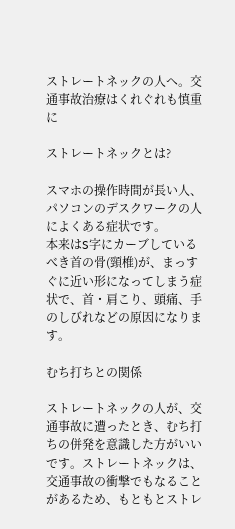ストレートネックの人へ。交通事故治療はくれぐれも慎重に

ストレートネックとは?

スマホの操作時間が長い人、パソコンのデスクワークの人によくある症状です。
本来はS字にカーブしているべき首の骨(頸椎)が、まっすぐに近い形になってしまう症状で、首・肩こり、頭痛、手のしびれなどの原因になります。

むち打ちとの関係

ストレートネックの人が、交通事故に遭ったとき、むち打ちの併発を意識した方がいいです。ストレートネックは、交通事故の衝撃でもなることがあるため、もともとストレ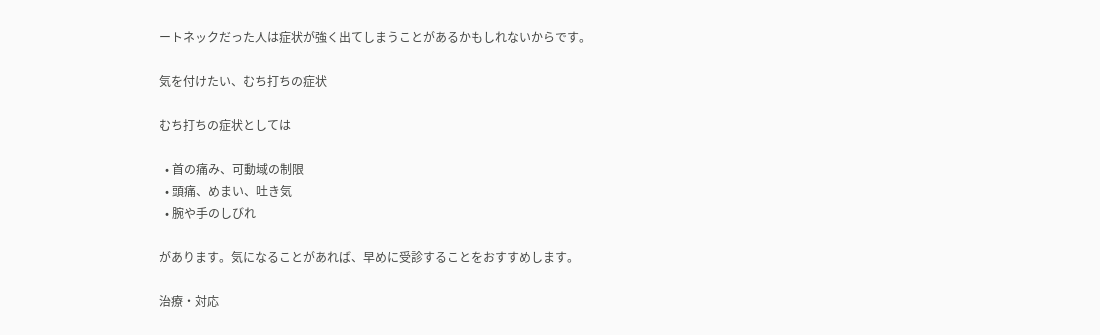ートネックだった人は症状が強く出てしまうことがあるかもしれないからです。

気を付けたい、むち打ちの症状

むち打ちの症状としては

  • 首の痛み、可動域の制限
  • 頭痛、めまい、吐き気
  • 腕や手のしびれ

があります。気になることがあれば、早めに受診することをおすすめします。

治療・対応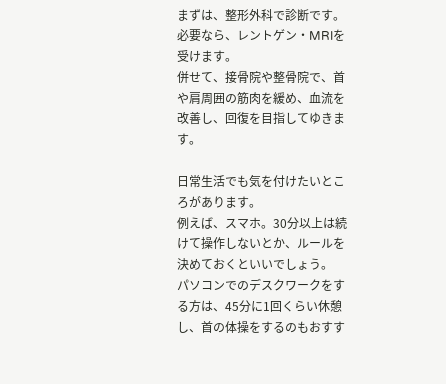まずは、整形外科で診断です。必要なら、レントゲン・MRIを受けます。
併せて、接骨院や整骨院で、首や肩周囲の筋肉を緩め、血流を改善し、回復を目指してゆきます。

日常生活でも気を付けたいところがあります。
例えば、スマホ。30分以上は続けて操作しないとか、ルールを決めておくといいでしょう。
パソコンでのデスクワークをする方は、45分に1回くらい休憩し、首の体操をするのもおすす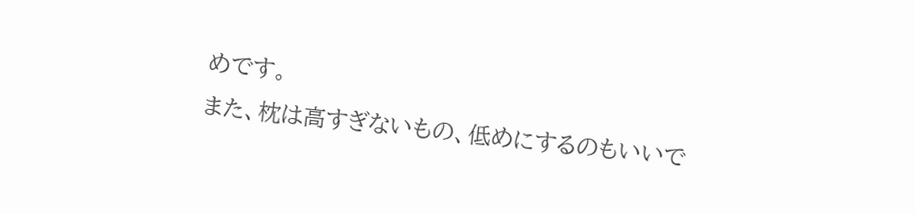めです。
また、枕は高すぎないもの、低めにするのもいいで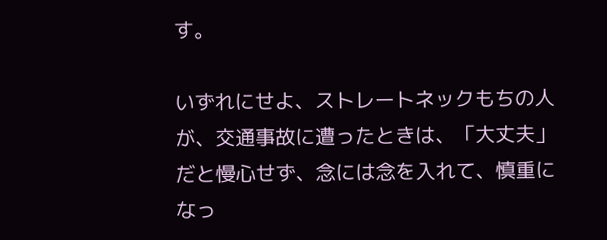す。

いずれにせよ、ストレートネックもちの人が、交通事故に遭ったときは、「大丈夫」だと慢心せず、念には念を入れて、慎重になっ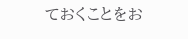ておくことをお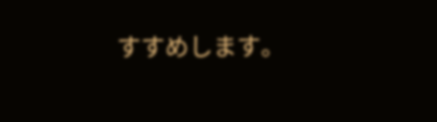すすめします。